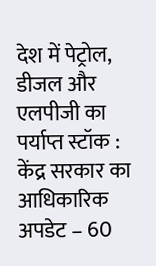देश में पेट्रोल, डीजल और एलपीजी का पर्याप्त स्टॉक : केंद्र सरकार का आधिकारिक अपडेट – 60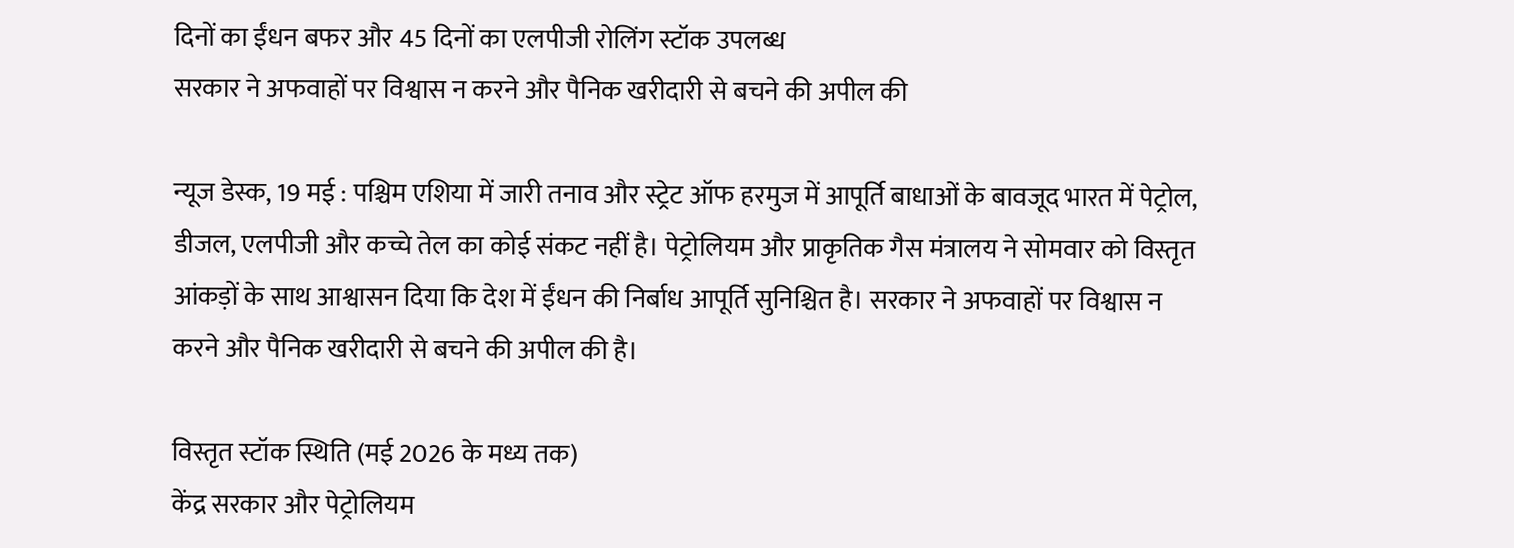दिनों का ईंधन बफर और 45 दिनों का एलपीजी रोलिंग स्टॉक उपलब्ध
सरकार ने अफवाहों पर विश्वास न करने और पैनिक खरीदारी से बचने की अपील की

न्यूज डेस्क, 19 मई : पश्चिम एशिया में जारी तनाव और स्ट्रेट ऑफ हरमुज में आपूर्ति बाधाओं के बावजूद भारत में पेट्रोल, डीजल, एलपीजी और कच्चे तेल का कोई संकट नहीं है। पेट्रोलियम और प्राकृतिक गैस मंत्रालय ने सोमवार को विस्तृत आंकड़ों के साथ आश्वासन दिया कि देश में ईंधन की निर्बाध आपूर्ति सुनिश्चित है। सरकार ने अफवाहों पर विश्वास न करने और पैनिक खरीदारी से बचने की अपील की है।

विस्तृत स्टॉक स्थिति (मई 2026 के मध्य तक)
केंद्र सरकार और पेट्रोलियम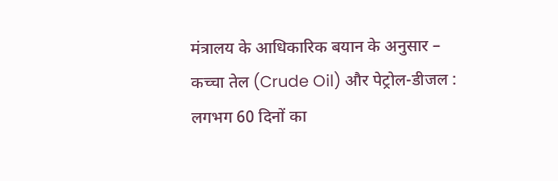मंत्रालय के आधिकारिक बयान के अनुसार –
कच्चा तेल (Crude Oil) और पेट्रोल-डीजल : लगभग 60 दिनों का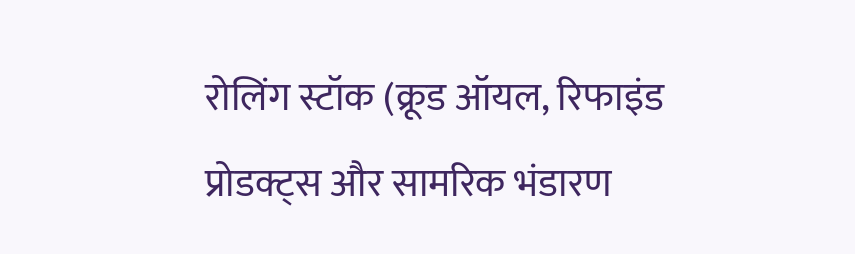रोलिंग स्टॉक (क्रूड ऑयल, रिफाइंड प्रोडक्ट्स और सामरिक भंडारण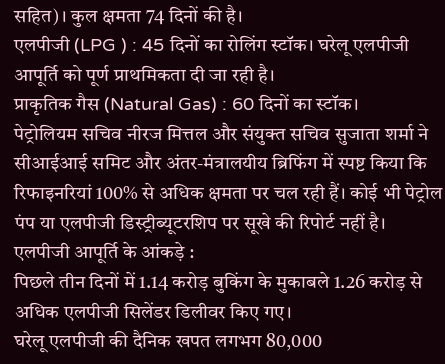सहित)। कुल क्षमता 74 दिनों की है।
एलपीजी (LPG ) : 45 दिनों का रोलिंग स्टॉक। घरेलू एलपीजी आपूर्ति को पूर्ण प्राथमिकता दी जा रही है।
प्राकृतिक गैस (Natural Gas) : 60 दिनों का स्टॉक।
पेट्रोलियम सचिव नीरज मित्तल और संयुक्त सचिव सुजाता शर्मा ने सीआईआई समिट और अंतर-मंत्रालयीय ब्रिफिंग में स्पष्ट किया कि रिफाइनरियां 100% से अधिक क्षमता पर चल रही हैं। कोई भी पेट्रोल पंप या एलपीजी डिस्ट्रीब्यूटरशिप पर सूखे की रिपोर्ट नहीं है।
एलपीजी आपूर्ति के आंकड़े :
पिछले तीन दिनों में 1.14 करोड़ बुकिंग के मुकाबले 1.26 करोड़ से अधिक एलपीजी सिलेंडर डिलीवर किए गए।
घरेलू एलपीजी की दैनिक खपत लगभग 80,000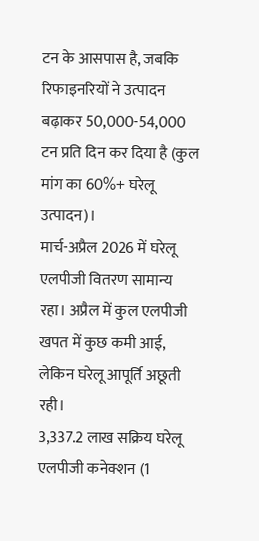टन के आसपास है, जबकि रिफाइनरियों ने उत्पादन बढ़ाकर 50,000-54,000 टन प्रति दिन कर दिया है (कुल मांग का 60%+ घरेलू उत्पादन)।
मार्च-अप्रैल 2026 में घरेलू एलपीजी वितरण सामान्य रहा। अप्रैल में कुल एलपीजी खपत में कुछ कमी आई, लेकिन घरेलू आपूर्ति अछूती रही।
3,337.2 लाख सक्रिय घरेलू एलपीजी कनेक्शन (1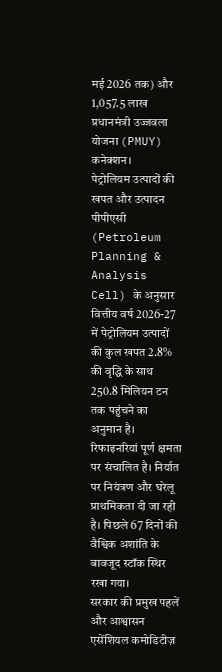मई 2026 तक) और 1,057.5 लाख प्रधानमंत्री उज्जवला योजना (PMUY) कनेक्शन।
पेट्रोलियम उत्पादों की खपत और उत्पादन
पीपीएसी (Petroleum Planning & Analysis Cell) के अनुसार वित्तीय वर्ष 2026-27 में पेट्रोलियम उत्पादों की कुल खपत 2.8% की वृद्धि के साथ 250.8 मिलियन टन तक पहुंचने का अनुमान है। रिफाइनरियां पूर्ण क्षमता पर संचालित है। निर्यात पर नियंत्रण और घरेलू प्राथमिकता दी जा रही है। पिछले 67 दिनों की वैश्विक अशांति के बावजूद स्टॉक स्थिर रखा गया।
सरकार की प्रमुख पहलें और आश्वासन
एसेंशियल कमोडिटीज़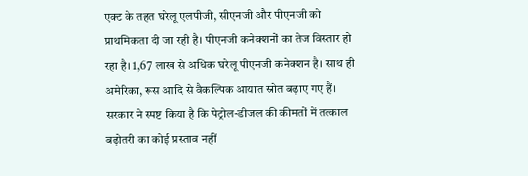एक्ट के तहत घरेलू एलपीजी, सीएनजी और पीएनजी को प्राथमिकता दी जा रही है। पीएनजी कनेक्शनों का तेज विस्तार हो रहा है। 1,67 लाख से अधिक घरेलू पीएनजी कनेक्शन है। साथ ही अमेरिका, रूस आदि से वैकल्पिक आयात स्रोत बढ़ाए गए हैं। सरकार ने स्पष्ट किया है कि पेट्रोल-डीजल की कीमतों में तत्काल बढ़ोतरी का कोई प्रस्ताव नहीं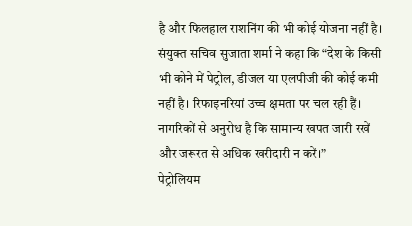है और फिलहाल राशनिंग की भी कोई योजना नहीं है।
संयुक्त सचिव सुजाता शर्मा ने कहा कि “देश के किसी भी कोने में पेट्रोल, डीजल या एलपीजी की कोई कमी नहीं है। रिफाइनरियां उच्च क्षमता पर चल रही हैं। नागरिकों से अनुरोध है कि सामान्य खपत जारी रखें और जरूरत से अधिक खरीदारी न करें।”
पेट्रोलियम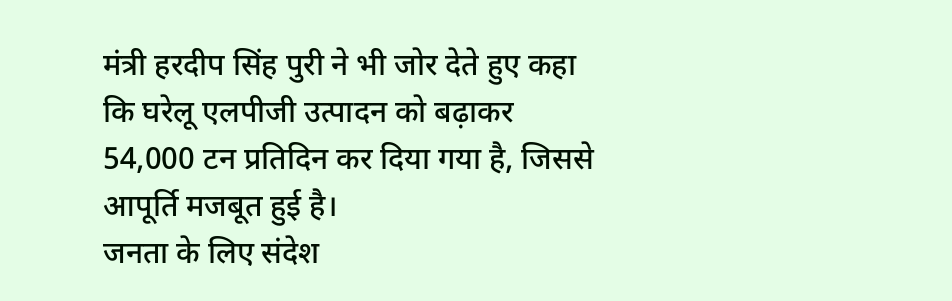मंत्री हरदीप सिंह पुरी ने भी जोर देते हुए कहा कि घरेलू एलपीजी उत्पादन को बढ़ाकर 54,000 टन प्रतिदिन कर दिया गया है, जिससे आपूर्ति मजबूत हुई है।
जनता के लिए संदेश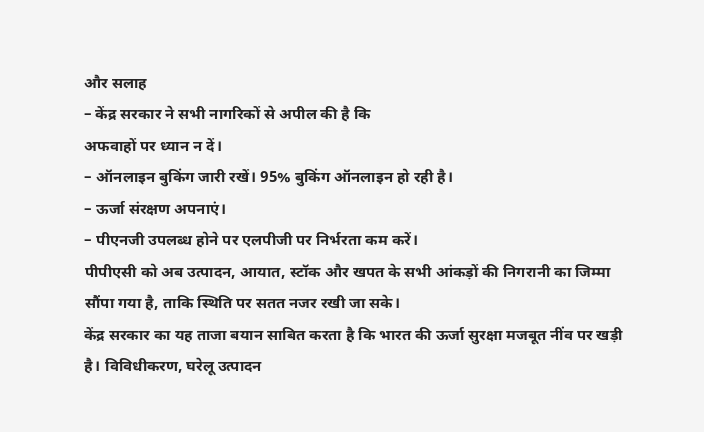और सलाह
– केंद्र सरकार ने सभी नागरिकों से अपील की है कि
अफवाहों पर ध्यान न दें।
– ऑनलाइन बुकिंग जारी रखें। 95% बुकिंग ऑनलाइन हो रही है।
– ऊर्जा संरक्षण अपनाएं।
– पीएनजी उपलब्ध होने पर एलपीजी पर निर्भरता कम करें।
पीपीएसी को अब उत्पादन, आयात, स्टॉक और खपत के सभी आंकड़ों की निगरानी का जिम्मा सौंपा गया है, ताकि स्थिति पर सतत नजर रखी जा सके।
केंद्र सरकार का यह ताजा बयान साबित करता है कि भारत की ऊर्जा सुरक्षा मजबूत नींव पर खड़ी है। विविधीकरण, घरेलू उत्पादन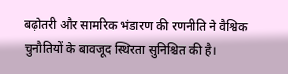बढ़ोतरी और सामरिक भंडारण की रणनीति ने वैश्विक चुनौतियों के बावजूद स्थिरता सुनिश्चित की है।